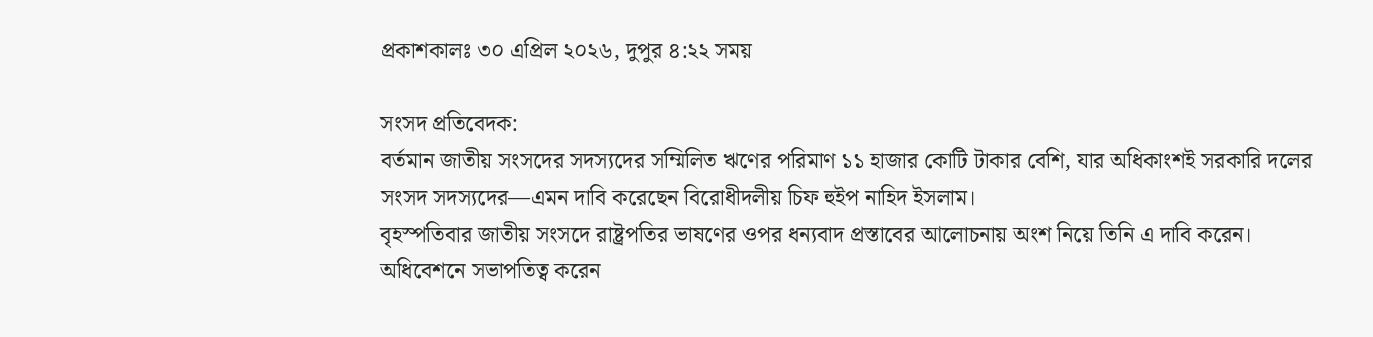প্রকাশকালঃ ৩০ এপ্রিল ২০২৬, দুপুর ৪:২২ সময়

সংসদ প্রতিবেদক:
বর্তমান জাতীয় সংসদের সদস্যদের সম্মিলিত ঋণের পরিমাণ ১১ হাজার কোটি টাকার বেশি, যার অধিকাংশই সরকারি দলের সংসদ সদস্যদের—এমন দাবি করেছেন বিরোধীদলীয় চিফ হুইপ নাহিদ ইসলাম।
বৃহস্পতিবার জাতীয় সংসদে রাষ্ট্রপতির ভাষণের ওপর ধন্যবাদ প্রস্তাবের আলোচনায় অংশ নিয়ে তিনি এ দাবি করেন। অধিবেশনে সভাপতিত্ব করেন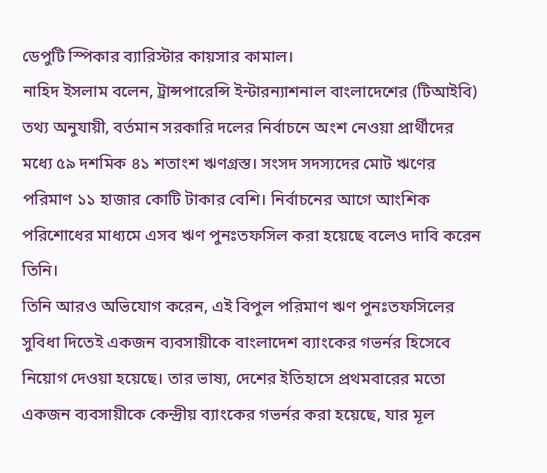ডেপুটি স্পিকার ব্যারিস্টার কায়সার কামাল।
নাহিদ ইসলাম বলেন, ট্রান্সপারেন্সি ইন্টারন্যাশনাল বাংলাদেশের (টিআইবি) তথ্য অনুযায়ী, বর্তমান সরকারি দলের নির্বাচনে অংশ নেওয়া প্রার্থীদের মধ্যে ৫৯ দশমিক ৪১ শতাংশ ঋণগ্রস্ত। সংসদ সদস্যদের মোট ঋণের পরিমাণ ১১ হাজার কোটি টাকার বেশি। নির্বাচনের আগে আংশিক পরিশোধের মাধ্যমে এসব ঋণ পুনঃতফসিল করা হয়েছে বলেও দাবি করেন তিনি।
তিনি আরও অভিযোগ করেন, এই বিপুল পরিমাণ ঋণ পুনঃতফসিলের সুবিধা দিতেই একজন ব্যবসায়ীকে বাংলাদেশ ব্যাংকের গভর্নর হিসেবে নিয়োগ দেওয়া হয়েছে। তার ভাষ্য, দেশের ইতিহাসে প্রথমবারের মতো একজন ব্যবসায়ীকে কেন্দ্রীয় ব্যাংকের গভর্নর করা হয়েছে, যার মূল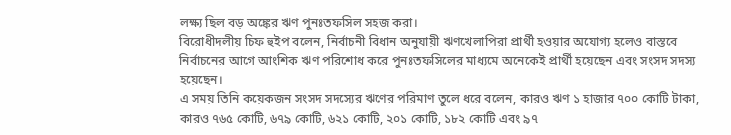লক্ষ্য ছিল বড় অঙ্কের ঋণ পুনঃতফসিল সহজ করা।
বিরোধীদলীয় চিফ হুইপ বলেন, নির্বাচনী বিধান অনুযায়ী ঋণখেলাপিরা প্রার্থী হওয়ার অযোগ্য হলেও বাস্তবে নির্বাচনের আগে আংশিক ঋণ পরিশোধ করে পুনঃতফসিলের মাধ্যমে অনেকেই প্রার্থী হয়েছেন এবং সংসদ সদস্য হয়েছেন।
এ সময় তিনি কয়েকজন সংসদ সদস্যের ঋণের পরিমাণ তুলে ধরে বলেন, কারও ঋণ ১ হাজার ৭০০ কোটি টাকা, কারও ৭৬৫ কোটি, ৬৭৯ কোটি, ৬২১ কোটি, ২০১ কোটি, ১৮২ কোটি এবং ৯৭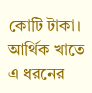কোটি টাকা।
আর্থিক খাতে এ ধরনের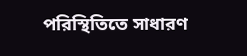পরিস্থিতিতে সাধারণ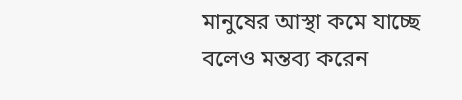মানুষের আস্থা কমে যাচ্ছে বলেও মন্তব্য করেন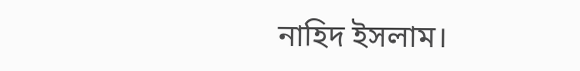নাহিদ ইসলাম।